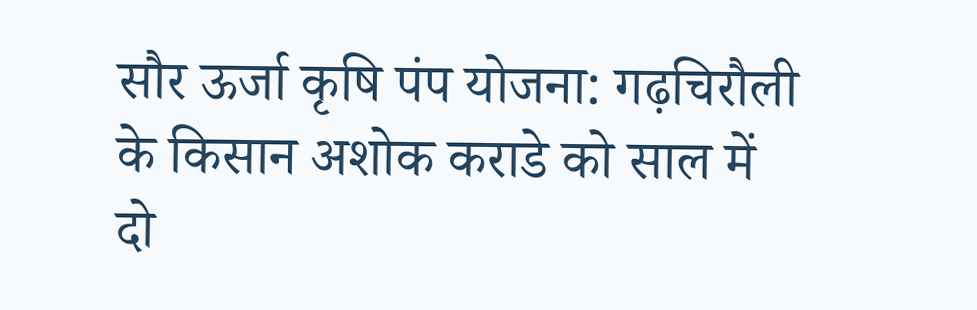सौर ऊर्जा कृषि पंप योजना: गढ़चिरौली के किसान अशोक कराडे को साल में दो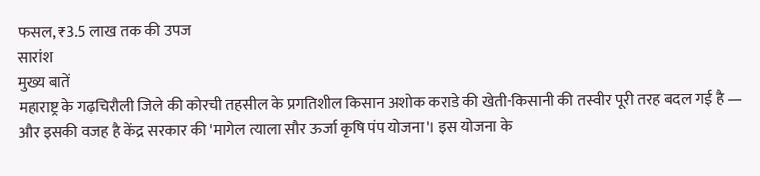फसल, ₹3.5 लाख तक की उपज
सारांश
मुख्य बातें
महाराष्ट्र के गढ़चिरौली जिले की कोरची तहसील के प्रगतिशील किसान अशोक कराडे की खेती-किसानी की तस्वीर पूरी तरह बदल गई है — और इसकी वजह है केंद्र सरकार की 'मागेल त्याला सौर ऊर्जा कृषि पंप योजना'। इस योजना के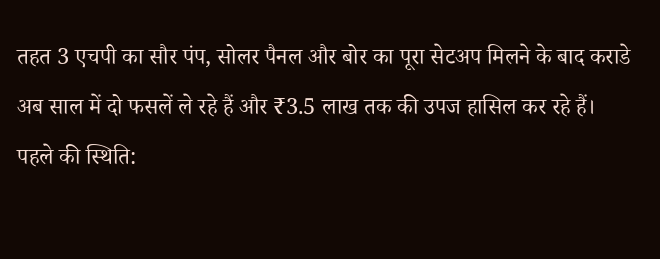तहत 3 एचपी का सौर पंप, सोलर पैनल और बोर का पूरा सेटअप मिलने के बाद कराडे अब साल में दो फसलें ले रहे हैं और ₹3.5 लाख तक की उपज हासिल कर रहे हैं।
पहले की स्थिति: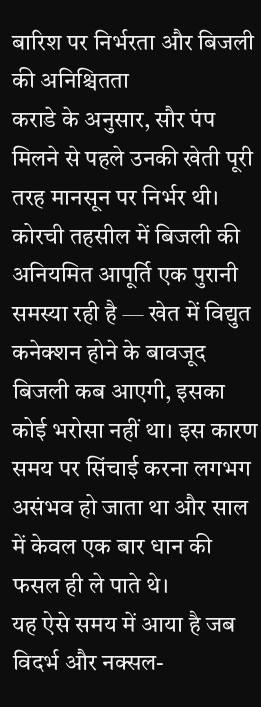बारिश पर निर्भरता और बिजली की अनिश्चितता
कराडे के अनुसार, सौर पंप मिलने से पहले उनकी खेती पूरी तरह मानसून पर निर्भर थी। कोरची तहसील में बिजली की अनियमित आपूर्ति एक पुरानी समस्या रही है — खेत में विद्युत कनेक्शन होने के बावजूद बिजली कब आएगी, इसका कोई भरोसा नहीं था। इस कारण समय पर सिंचाई करना लगभग असंभव हो जाता था और साल में केवल एक बार धान की फसल ही ले पाते थे।
यह ऐसे समय में आया है जब विदर्भ और नक्सल-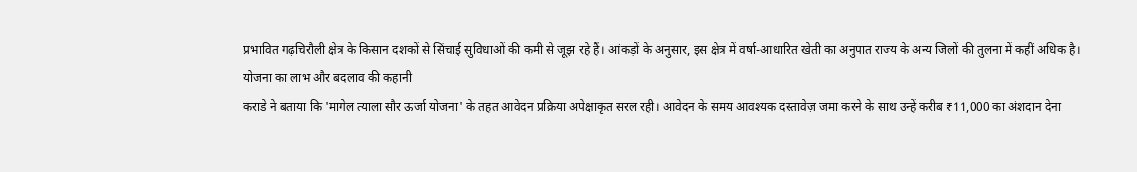प्रभावित गढ़चिरौली क्षेत्र के किसान दशकों से सिंचाई सुविधाओं की कमी से जूझ रहे हैं। आंकड़ों के अनुसार, इस क्षेत्र में वर्षा-आधारित खेती का अनुपात राज्य के अन्य जिलों की तुलना में कहीं अधिक है।
योजना का लाभ और बदलाव की कहानी
कराडे ने बताया कि 'मागेल त्याला सौर ऊर्जा योजना' के तहत आवेदन प्रक्रिया अपेक्षाकृत सरल रही। आवेदन के समय आवश्यक दस्तावेज़ जमा करने के साथ उन्हें करीब ₹11,000 का अंशदान देना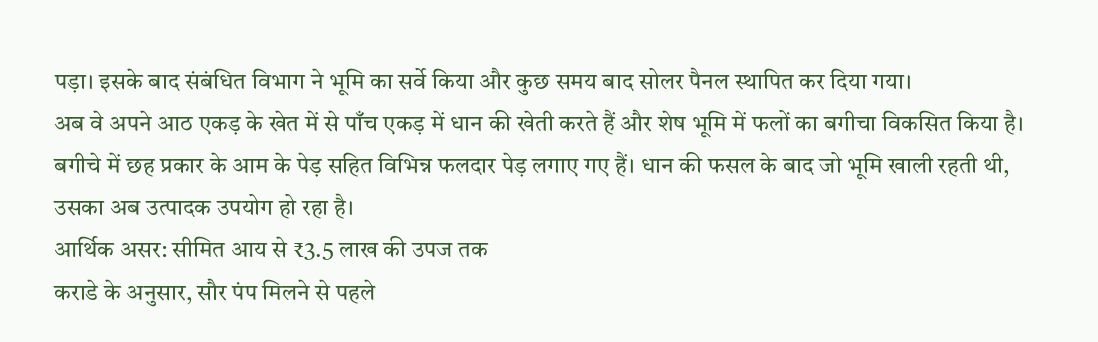पड़ा। इसके बाद संबंधित विभाग ने भूमि का सर्वे किया और कुछ समय बाद सोलर पैनल स्थापित कर दिया गया।
अब वे अपने आठ एकड़ के खेत में से पाँच एकड़ में धान की खेती करते हैं और शेष भूमि में फलों का बगीचा विकसित किया है। बगीचे में छह प्रकार के आम के पेड़ सहित विभिन्न फलदार पेड़ लगाए गए हैं। धान की फसल के बाद जो भूमि खाली रहती थी, उसका अब उत्पादक उपयोग हो रहा है।
आर्थिक असर: सीमित आय से ₹3.5 लाख की उपज तक
कराडे के अनुसार, सौर पंप मिलने से पहले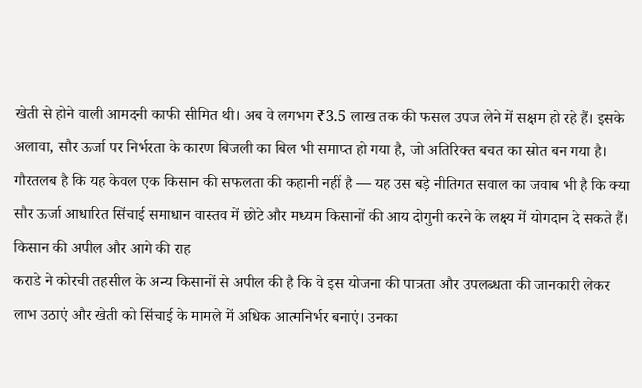खेती से होने वाली आमदनी काफी सीमित थी। अब वे लगभग ₹3.5 लाख तक की फसल उपज लेने में सक्षम हो रहे हैं। इसके अलावा, सौर ऊर्जा पर निर्भरता के कारण बिजली का बिल भी समाप्त हो गया है, जो अतिरिक्त बचत का स्रोत बन गया है।
गौरतलब है कि यह केवल एक किसान की सफलता की कहानी नहीं है — यह उस बड़े नीतिगत सवाल का जवाब भी है कि क्या सौर ऊर्जा आधारित सिंचाई समाधान वास्तव में छोटे और मध्यम किसानों की आय दोगुनी करने के लक्ष्य में योगदान दे सकते हैं।
किसान की अपील और आगे की राह
कराडे ने कोरची तहसील के अन्य किसानों से अपील की है कि वे इस योजना की पात्रता और उपलब्धता की जानकारी लेकर लाभ उठाएं और खेती को सिंचाई के मामले में अधिक आत्मनिर्भर बनाएं। उनका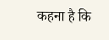कहना है कि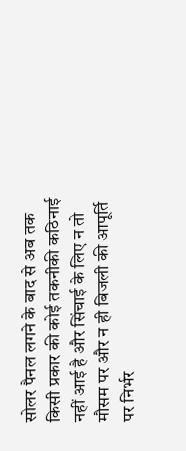सोलर पैनल लगने के बाद से अब तक किसी प्रकार की कोई तकनीकी कठिनाई नहीं आई है और सिंचाई के लिए न तो मौसम पर और न ही बिजली की आपूर्ति पर निर्भर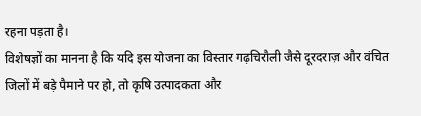रहना पड़ता है।
विशेषज्ञों का मानना है कि यदि इस योजना का विस्तार गढ़चिरौली जैसे दूरदराज़ और वंचित जिलों में बड़े पैमाने पर हो, तो कृषि उत्पादकता और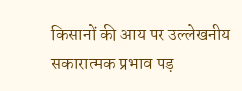किसानों की आय पर उल्लेखनीय सकारात्मक प्रभाव पड़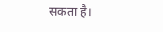सकता है।